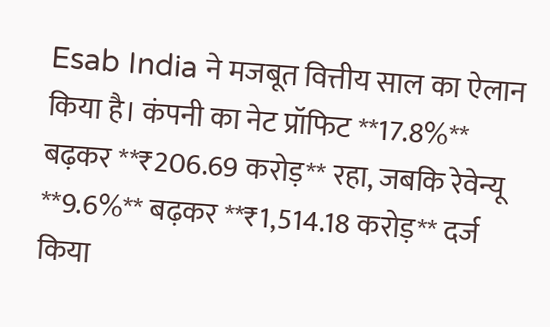Esab India ने मजबूत वित्तीय साल का ऐलान किया है। कंपनी का नेट प्रॉफिट **17.8%** बढ़कर **₹206.69 करोड़** रहा, जबकि रेवेन्यू **9.6%** बढ़कर **₹1,514.18 करोड़** दर्ज किया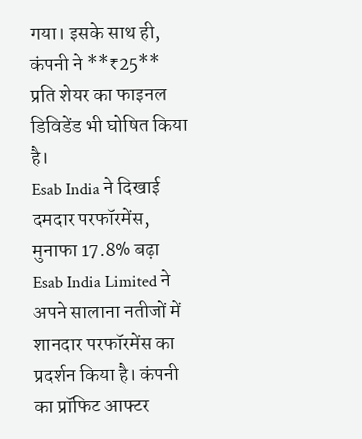गया। इसके साथ ही, कंपनी ने **₹25** प्रति शेयर का फाइनल डिविडेंड भी घोषित किया है।
Esab India ने दिखाई दमदार परफॉरमेंस, मुनाफा 17.8% बढ़ा
Esab India Limited ने अपने सालाना नतीजों में शानदार परफॉरमेंस का प्रदर्शन किया है। कंपनी का प्रॉफिट आफ्टर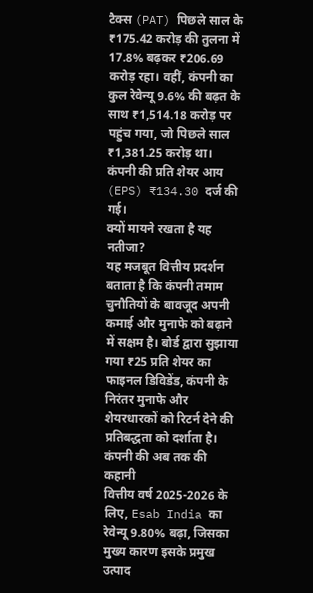टैक्स (PAT) पिछले साल के ₹175.42 करोड़ की तुलना में 17.8% बढ़कर ₹206.69 करोड़ रहा। वहीं, कंपनी का कुल रेवेन्यू 9.6% की बढ़त के साथ ₹1,514.18 करोड़ पर पहुंच गया, जो पिछले साल ₹1,381.25 करोड़ था। कंपनी की प्रति शेयर आय (EPS) ₹134.30 दर्ज की गई।
क्यों मायने रखता है यह नतीजा?
यह मजबूत वित्तीय प्रदर्शन बताता है कि कंपनी तमाम चुनौतियों के बावजूद अपनी कमाई और मुनाफे को बढ़ाने में सक्षम है। बोर्ड द्वारा सुझाया गया ₹25 प्रति शेयर का फाइनल डिविडेंड, कंपनी के निरंतर मुनाफे और शेयरधारकों को रिटर्न देने की प्रतिबद्धता को दर्शाता है।
कंपनी की अब तक की कहानी
वित्तीय वर्ष 2025-2026 के लिए, Esab India का रेवेन्यू 9.80% बढ़ा, जिसका मुख्य कारण इसके प्रमुख उत्पाद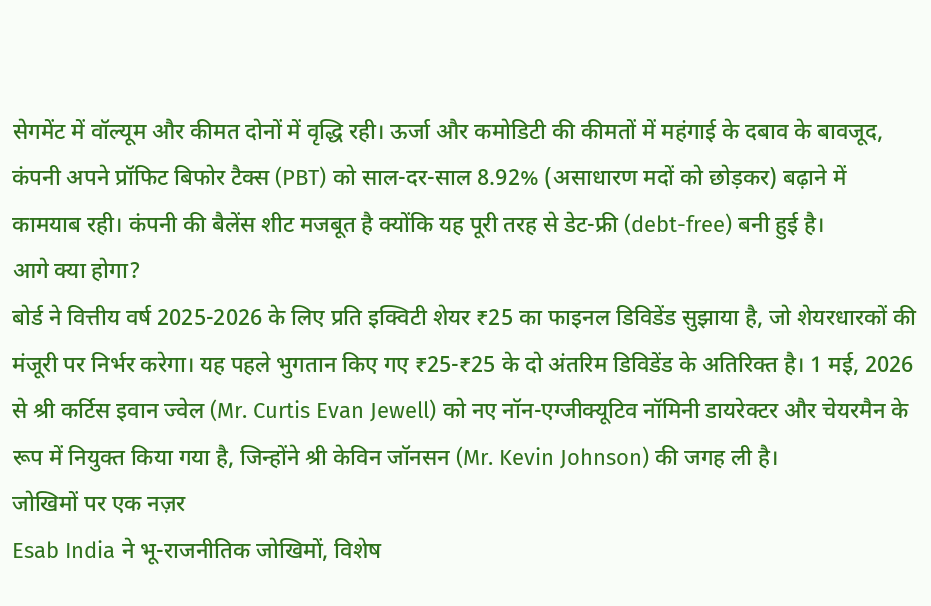सेगमेंट में वॉल्यूम और कीमत दोनों में वृद्धि रही। ऊर्जा और कमोडिटी की कीमतों में महंगाई के दबाव के बावजूद, कंपनी अपने प्रॉफिट बिफोर टैक्स (PBT) को साल-दर-साल 8.92% (असाधारण मदों को छोड़कर) बढ़ाने में कामयाब रही। कंपनी की बैलेंस शीट मजबूत है क्योंकि यह पूरी तरह से डेट-फ्री (debt-free) बनी हुई है।
आगे क्या होगा?
बोर्ड ने वित्तीय वर्ष 2025-2026 के लिए प्रति इक्विटी शेयर ₹25 का फाइनल डिविडेंड सुझाया है, जो शेयरधारकों की मंजूरी पर निर्भर करेगा। यह पहले भुगतान किए गए ₹25-₹25 के दो अंतरिम डिविडेंड के अतिरिक्त है। 1 मई, 2026 से श्री कर्टिस इवान ज्वेल (Mr. Curtis Evan Jewell) को नए नॉन-एग्जीक्यूटिव नॉमिनी डायरेक्टर और चेयरमैन के रूप में नियुक्त किया गया है, जिन्होंने श्री केविन जॉनसन (Mr. Kevin Johnson) की जगह ली है।
जोखिमों पर एक नज़र
Esab India ने भू-राजनीतिक जोखिमों, विशेष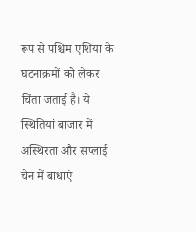रूप से पश्चिम एशिया के घटनाक्रमों को लेकर चिंता जताई है। ये स्थितियां बाजार में अस्थिरता और सप्लाई चेन में बाधाएं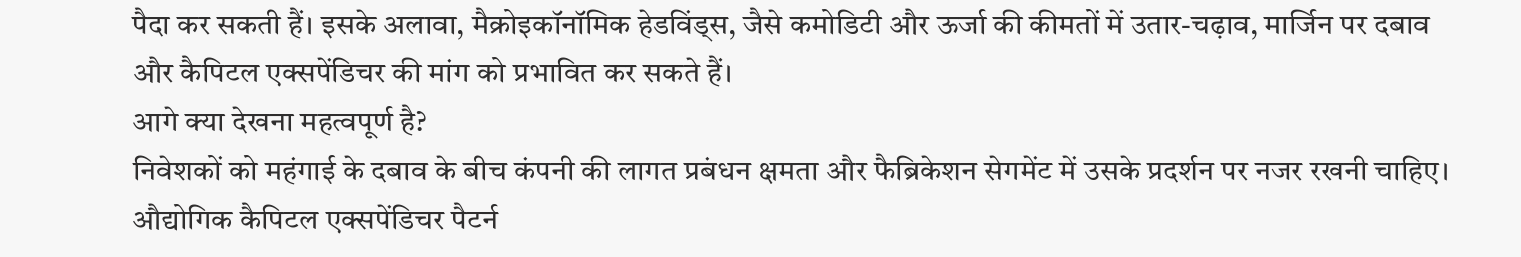पैदा कर सकती हैं। इसके अलावा, मैक्रोइकॉनॉमिक हेडविंड्स, जैसे कमोडिटी और ऊर्जा की कीमतों में उतार-चढ़ाव, मार्जिन पर दबाव और कैपिटल एक्सपेंडिचर की मांग को प्रभावित कर सकते हैं।
आगे क्या देखना महत्वपूर्ण है?
निवेशकों को महंगाई के दबाव के बीच कंपनी की लागत प्रबंधन क्षमता और फैब्रिकेशन सेगमेंट में उसके प्रदर्शन पर नजर रखनी चाहिए। औद्योगिक कैपिटल एक्सपेंडिचर पैटर्न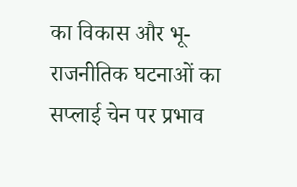का विकास और भू-राजनीतिक घटनाओं का सप्लाई चेन पर प्रभाव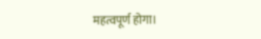महत्वपूर्ण होगा।